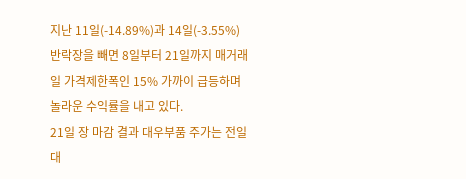지난 11일(-14.89%)과 14일(-3.55%) 반락장을 빼면 8일부터 21일까지 매거래일 가격제한폭인 15% 가까이 급등하며 놀라운 수익률을 내고 있다.
21일 장 마감 결과 대우부품 주가는 전일 대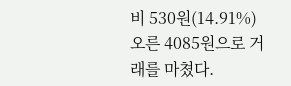비 530원(14.91%) 오른 4085원으로 거래를 마쳤다.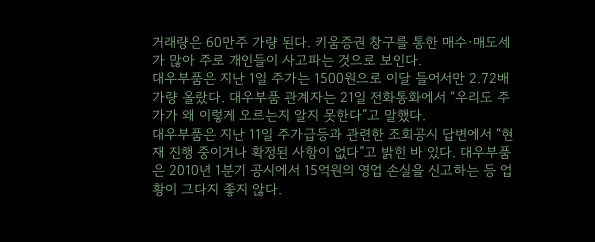거래량은 60만주 가량 된다. 키움증권 창구를 통한 매수·매도세가 많아 주로 개인들이 사고파는 것으로 보인다.
대우부품은 지난 1일 주가는 1500원으로 이달 들어서만 2.72배 가량 올랐다. 대우부품 관계자는 21일 전화통화에서 “우리도 주가가 왜 이렇게 오르는지 알지 못한다”고 말했다.
대우부품은 지난 11일 주가급등과 관련한 조회공시 답변에서 “현재 진행 중이거나 확정된 사항이 없다”고 밝힌 바 있다. 대우부품은 2010년 1분기 공시에서 15억원의 영업 손실을 신고하는 등 업황이 그다지 좋지 않다.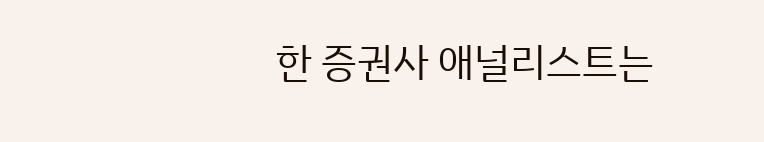한 증권사 애널리스트는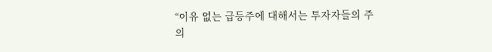“이유 없는 급등주에 대해서는 투자자들의 주의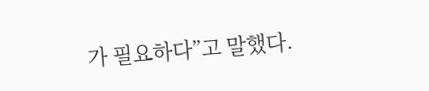가 필요하다”고 말했다.